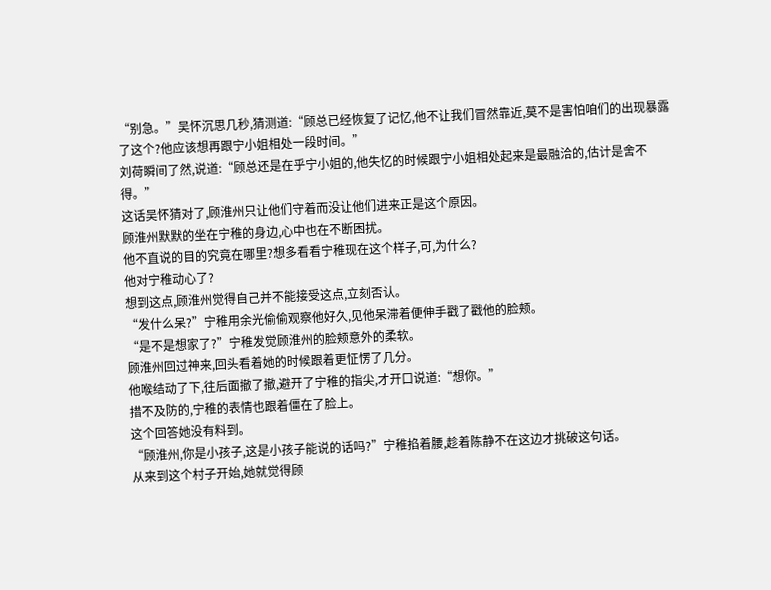“别急。”吴怀沉思几秒,猜测道:“顾总已经恢复了记忆,他不让我们冒然靠近,莫不是害怕咱们的出现暴露了这个?他应该想再跟宁小姐相处一段时间。”
刘荷瞬间了然,说道:“顾总还是在乎宁小姐的,他失忆的时候跟宁小姐相处起来是最融洽的,估计是舍不得。”
这话吴怀猜对了,顾淮州只让他们守着而没让他们进来正是这个原因。
顾淮州默默的坐在宁稚的身边,心中也在不断困扰。
他不直说的目的究竟在哪里?想多看看宁稚现在这个样子,可,为什么?
他对宁稚动心了?
想到这点,顾淮州觉得自己并不能接受这点,立刻否认。
“发什么呆?”宁稚用余光偷偷观察他好久,见他呆滞着便伸手戳了戳他的脸颊。
“是不是想家了?”宁稚发觉顾淮州的脸颊意外的柔软。
顾淮州回过神来,回头看着她的时候跟着更怔愣了几分。
他喉结动了下,往后面撤了撤,避开了宁稚的指尖,才开口说道:“想你。”
措不及防的,宁稚的表情也跟着僵在了脸上。
这个回答她没有料到。
“顾淮州,你是小孩子,这是小孩子能说的话吗?”宁稚掐着腰,趁着陈静不在这边才挑破这句话。
从来到这个村子开始,她就觉得顾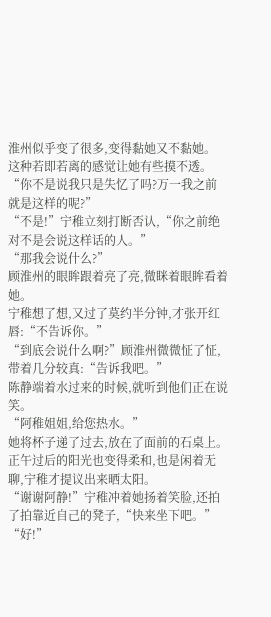淮州似乎变了很多,变得黏她又不黏她。
这种若即若离的感觉让她有些摸不透。
“你不是说我只是失忆了吗?万一我之前就是这样的呢?”
“不是!”宁稚立刻打断否认,“你之前绝对不是会说这样话的人。”
“那我会说什么?”
顾淮州的眼眸跟着亮了亮,微眯着眼眸看着她。
宁稚想了想,又过了莫约半分钟,才张开红唇:“不告诉你。”
“到底会说什么啊?”顾淮州微微怔了怔,带着几分较真:“告诉我吧。”
陈静端着水过来的时候,就听到他们正在说笑。
“阿稚姐姐,给您热水。”
她将杯子递了过去,放在了面前的石桌上。
正午过后的阳光也变得柔和,也是闲着无聊,宁稚才提议出来晒太阳。
“谢谢阿静!”宁稚冲着她扬着笑脸,还拍了拍靠近自己的凳子,“快来坐下吧。”
“好!”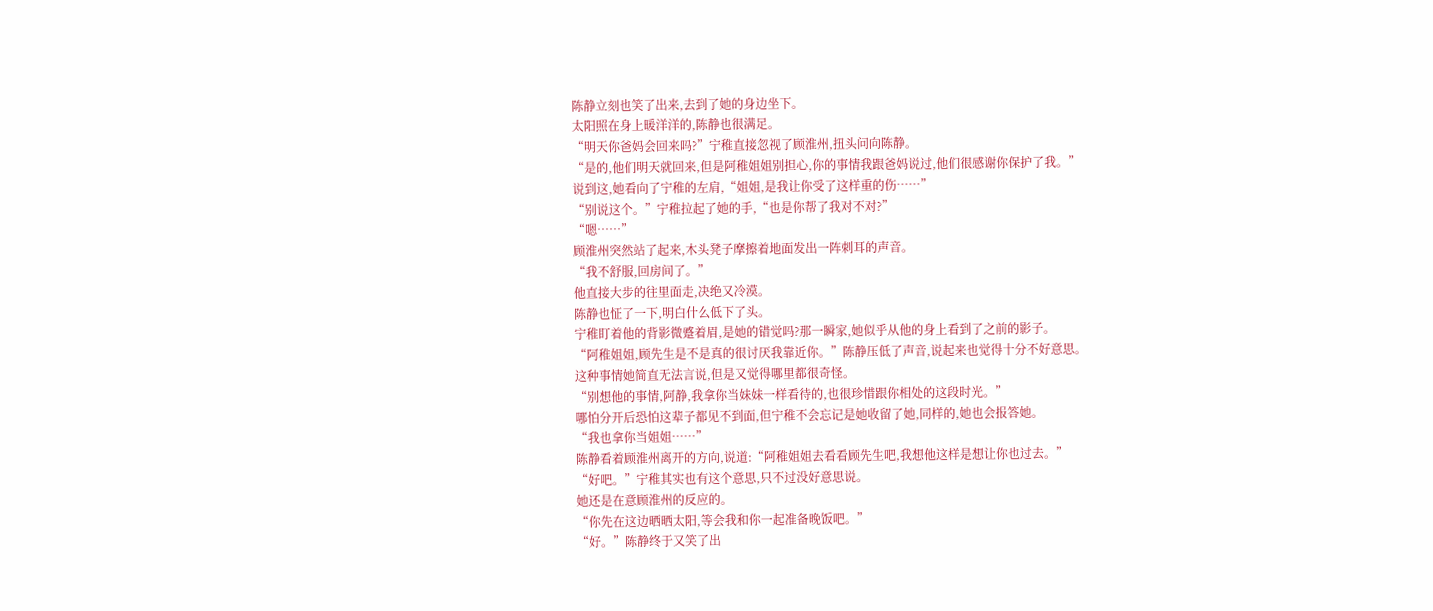陈静立刻也笑了出来,去到了她的身边坐下。
太阳照在身上暖洋洋的,陈静也很满足。
“明天你爸妈会回来吗?”宁稚直接忽视了顾淮州,扭头问向陈静。
“是的,他们明天就回来,但是阿稚姐姐别担心,你的事情我跟爸妈说过,他们很感谢你保护了我。”
说到这,她看向了宁稚的左肩,“姐姐,是我让你受了这样重的伤……”
“别说这个。”宁稚拉起了她的手,“也是你帮了我对不对?”
“嗯……”
顾淮州突然站了起来,木头凳子摩擦着地面发出一阵刺耳的声音。
“我不舒服,回房间了。”
他直接大步的往里面走,决绝又冷漠。
陈静也怔了一下,明白什么低下了头。
宁稚盯着他的背影微蹙着眉,是她的错觉吗?那一瞬家,她似乎从他的身上看到了之前的影子。
“阿稚姐姐,顾先生是不是真的很讨厌我靠近你。”陈静压低了声音,说起来也觉得十分不好意思。
这种事情她简直无法言说,但是又觉得哪里都很奇怪。
“别想他的事情,阿静,我拿你当妹妹一样看待的,也很珍惜跟你相处的这段时光。”
哪怕分开后恐怕这辈子都见不到面,但宁稚不会忘记是她收留了她,同样的,她也会报答她。
“我也拿你当姐姐……”
陈静看着顾淮州离开的方向,说道:“阿稚姐姐去看看顾先生吧,我想他这样是想让你也过去。”
“好吧。”宁稚其实也有这个意思,只不过没好意思说。
她还是在意顾淮州的反应的。
“你先在这边晒晒太阳,等会我和你一起准备晚饭吧。”
“好。”陈静终于又笑了出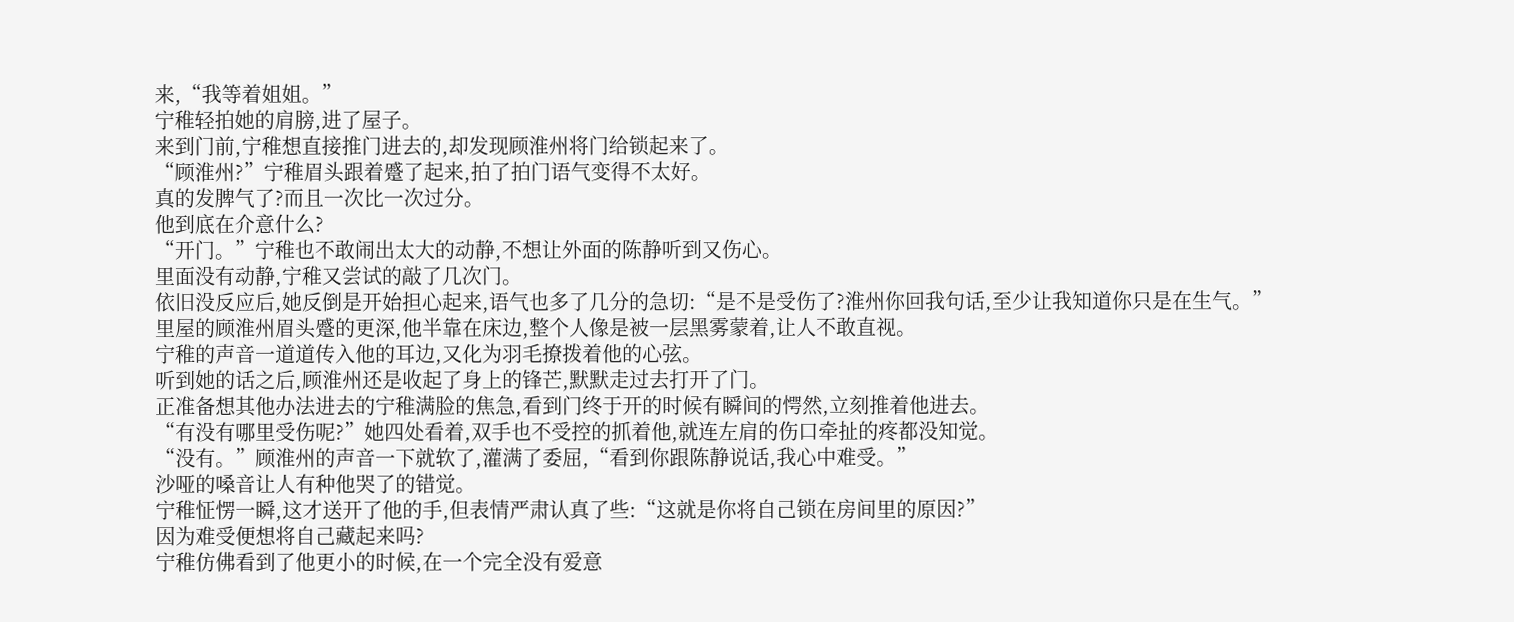来,“我等着姐姐。”
宁稚轻拍她的肩膀,进了屋子。
来到门前,宁稚想直接推门进去的,却发现顾淮州将门给锁起来了。
“顾淮州?”宁稚眉头跟着蹙了起来,拍了拍门语气变得不太好。
真的发脾气了?而且一次比一次过分。
他到底在介意什么?
“开门。”宁稚也不敢闹出太大的动静,不想让外面的陈静听到又伤心。
里面没有动静,宁稚又尝试的敲了几次门。
依旧没反应后,她反倒是开始担心起来,语气也多了几分的急切:“是不是受伤了?淮州你回我句话,至少让我知道你只是在生气。”
里屋的顾淮州眉头蹙的更深,他半靠在床边,整个人像是被一层黑雾蒙着,让人不敢直视。
宁稚的声音一道道传入他的耳边,又化为羽毛撩拨着他的心弦。
听到她的话之后,顾淮州还是收起了身上的锋芒,默默走过去打开了门。
正准备想其他办法进去的宁稚满脸的焦急,看到门终于开的时候有瞬间的愕然,立刻推着他进去。
“有没有哪里受伤呢?”她四处看着,双手也不受控的抓着他,就连左肩的伤口牵扯的疼都没知觉。
“没有。”顾淮州的声音一下就软了,灌满了委屈,“看到你跟陈静说话,我心中难受。”
沙哑的嗓音让人有种他哭了的错觉。
宁稚怔愣一瞬,这才送开了他的手,但表情严肃认真了些:“这就是你将自己锁在房间里的原因?”
因为难受便想将自己藏起来吗?
宁稚仿佛看到了他更小的时候,在一个完全没有爱意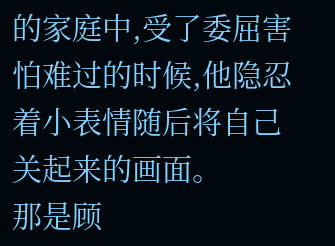的家庭中,受了委屈害怕难过的时候,他隐忍着小表情随后将自己关起来的画面。
那是顾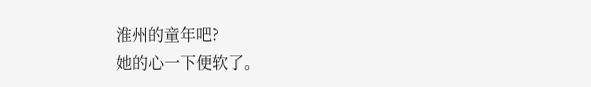淮州的童年吧?
她的心一下便软了。